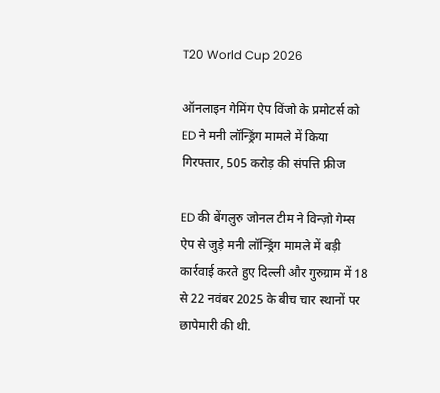T20 World Cup 2026

ऑनलाइन गेमिंग ऐप विंजो के प्रमोटर्स को ED ने मनी लॉन्ड्रिंग मामले में किया गिरफ्तार, 505 करोड़ की संपत्ति फ्रीज

ED की बेंगलुरु जोनल टीम ने विन्ज़ो गेम्स ऐप से जुड़े मनी लॉन्ड्रिंग मामले में बड़ी कार्रवाई करते हुए दिल्ली और गुरुग्राम में 18 से 22 नवंबर 2025 के बीच चार स्थानों पर छापेमारी की थी.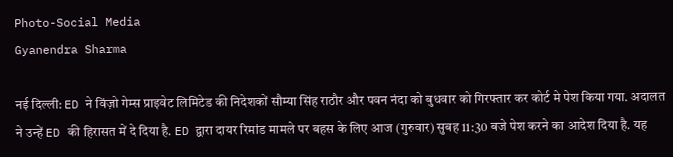Photo-Social Media
Gyanendra Sharma

नई दिल्ली: ED ने विंज़ो गेम्स प्राइवेट लिमिटेड की निदेशकों सौम्या सिंह राठौर और पवन नंदा को बुधवार को गिरफ्तार कर कोर्ट मे पेश किया गया. अदालत ने उन्हें ED की हिरासत में दे दिया है. ED द्वारा दायर रिमांड मामले पर बहस के लिए आज (गुरुवार) सुबह 11:30 बजे पेश करने का आदेश दिया है. यह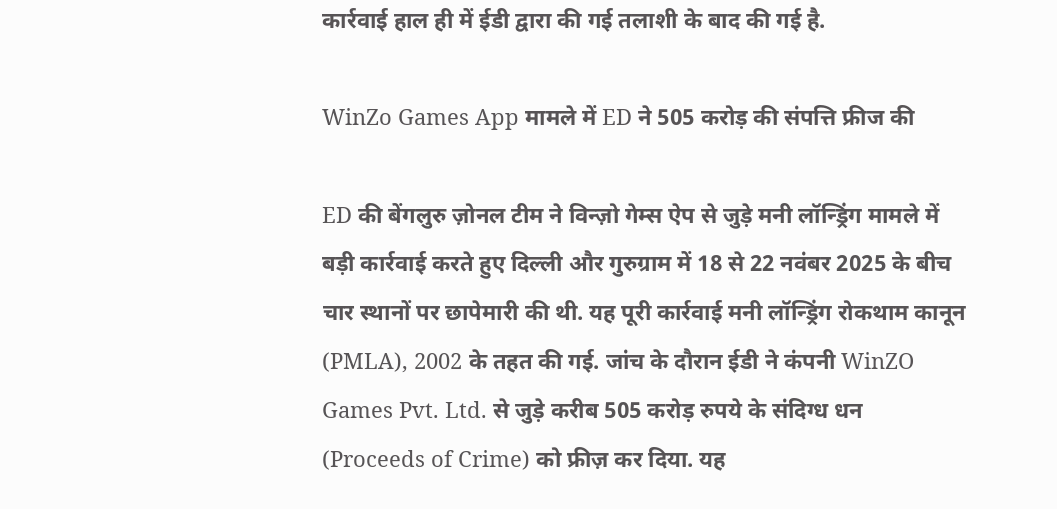कार्रवाई हाल ही में ईडी द्वारा की गई तलाशी के बाद की गई है.

WinZo Games App मामले में ED ने 505 करोड़ की संपत्ति फ्रीज की

ED की बेंगलुरु ज़ोनल टीम ने विन्ज़ो गेम्स ऐप से जुड़े मनी लॉन्ड्रिंग मामले में बड़ी कार्रवाई करते हुए दिल्ली और गुरुग्राम में 18 से 22 नवंबर 2025 के बीच चार स्थानों पर छापेमारी की थी. यह पूरी कार्रवाई मनी लॉन्ड्रिंग रोकथाम कानून (PMLA), 2002 के तहत की गई. जांच के दौरान ईडी ने कंपनी WinZO Games Pvt. Ltd. से जुड़े करीब 505 करोड़ रुपये के संदिग्ध धन (Proceeds of Crime) को फ्रीज़ कर दिया. यह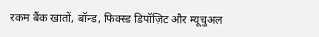रकम बैंक खातों, बॉन्ड, फिक्स्ड डिपॉज़िट और म्यूचुअल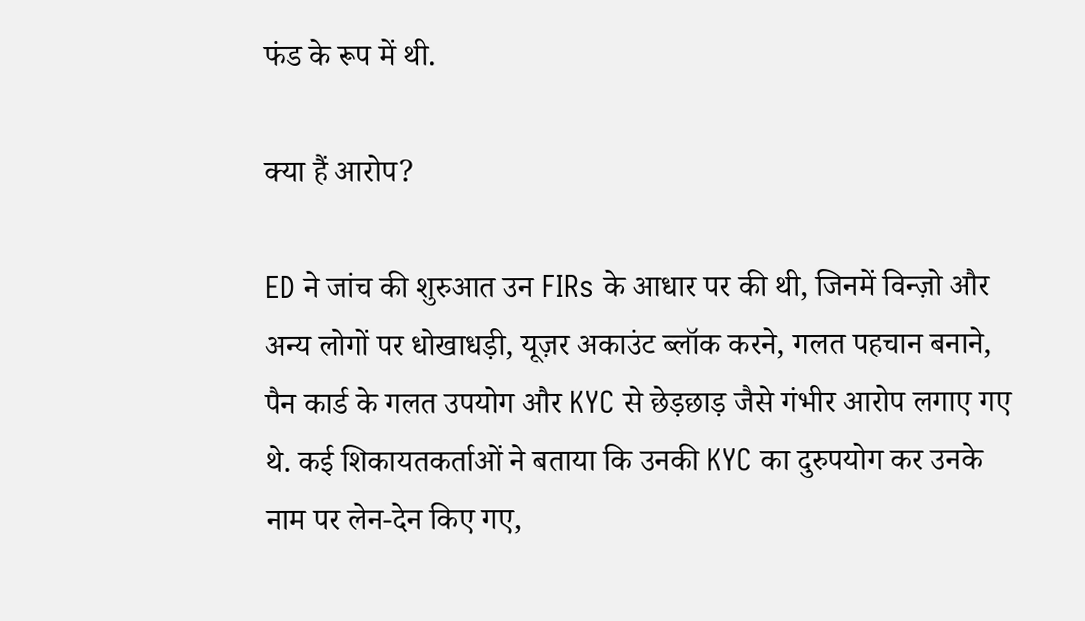फंड के रूप में थी.

क्या हैं आरोप?

ED ने जांच की शुरुआत उन FIRs के आधार पर की थी, जिनमें विन्ज़ो और अन्य लोगों पर धोखाधड़ी, यूज़र अकाउंट ब्लॉक करने, गलत पहचान बनाने, पैन कार्ड के गलत उपयोग और KYC से छेड़छाड़ जैसे गंभीर आरोप लगाए गए थे. कई शिकायतकर्ताओं ने बताया कि उनकी KYC का दुरुपयोग कर उनके नाम पर लेन-देन किए गए,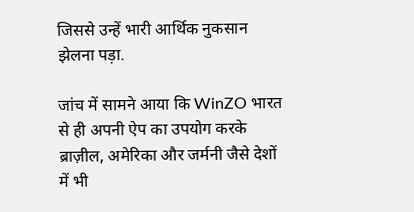जिससे उन्हें भारी आर्थिक नुकसान झेलना पड़ा.

जांच में सामने आया कि WinZO भारत से ही अपनी ऐप का उपयोग करके ब्राज़ील, अमेरिका और जर्मनी जैसे देशों में भी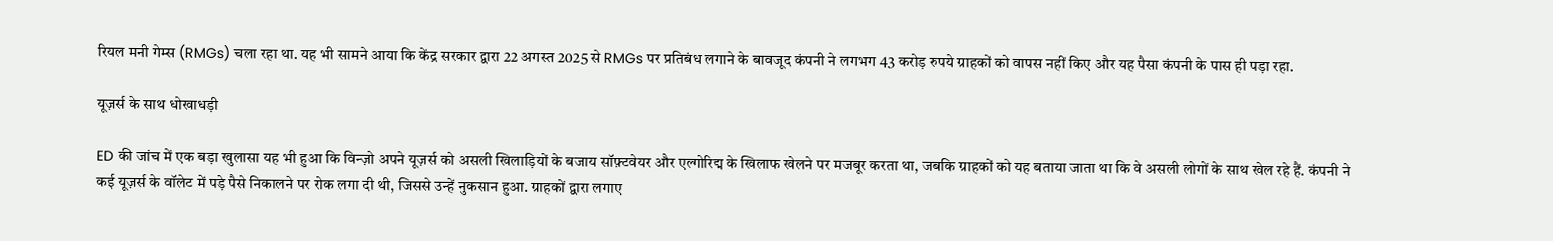रियल मनी गेम्स (RMGs) चला रहा था. यह भी सामने आया कि केंद्र सरकार द्वारा 22 अगस्त 2025 से RMGs पर प्रतिबंध लगाने के बावजूद कंपनी ने लगभग 43 करोड़ रुपये ग्राहकों को वापस नहीं किए और यह पैसा कंपनी के पास ही पड़ा रहा.

यूज़र्स के साथ धोखाधड़ी

ED की जांच में एक बड़ा खुलासा यह भी हुआ कि विन्ज़ो अपने यूज़र्स को असली खिलाड़ियों के बजाय सॉफ़्टवेयर और एल्गोरिद्म के खिलाफ खेलने पर मजबूर करता था, जबकि ग्राहकों को यह बताया जाता था कि वे असली लोगों के साथ खेल रहे हैं. कंपनी ने कई यूज़र्स के वॉलेट में पड़े पैसे निकालने पर रोक लगा दी थी, जिससे उन्हें नुकसान हुआ. ग्राहकों द्वारा लगाए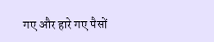गए और हारे गए पैसों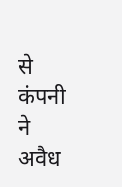से कंपनी ने अवैध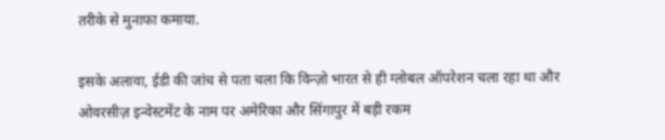तरीके से मुनाफा कमाया.

इसके अलावा, ईडी की जांच से पता चला कि विन्ज़ो भारत से ही ग्लोबल ऑपरेशन चला रहा था और ओवरसीज़ इन्वेस्टमेंट के नाम पर अमेरिका और सिंगापुर में बड़ी रकम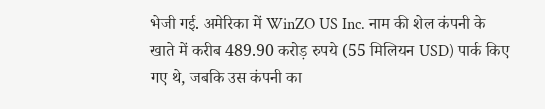भेजी गई. अमेरिका में WinZO US Inc. नाम की शेल कंपनी के खाते में करीब 489.90 करोड़ रुपये (55 मिलियन USD) पार्क किए गए थे, जबकि उस कंपनी का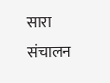सारा संचालन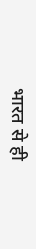भारत से ही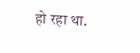हो रहा था.